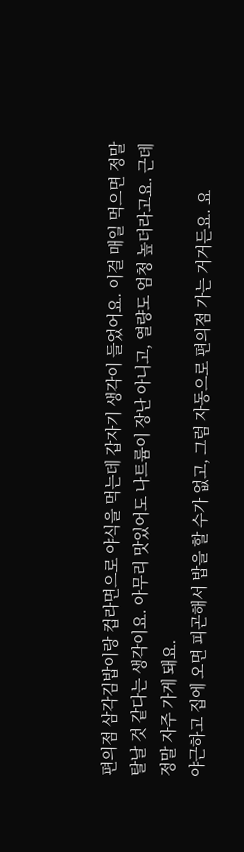편의점 삼각김밥이랑 컵라면으로 야식을 먹는데 갑자기 생각이 들었어요. 이걸 매일 먹으면 정말 탈날 것 같다는 생각이요. 아무리 맛있어도 나트륨이 장난 아니고, 열량도 엄청 높더라고요. 근데 정말 자주 가게 돼요.
야근하고 집에 오면 피곤해서 밥을 할 수가 없고, 그럼 자동으로 편의점 가는 거거든요. 요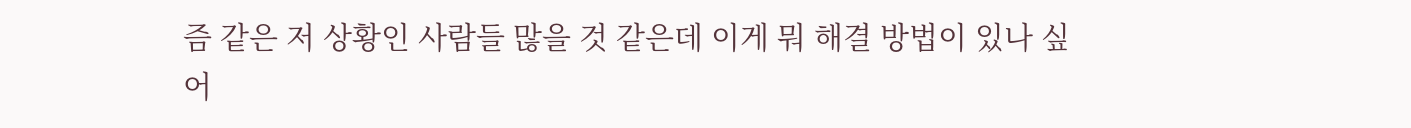즘 같은 저 상황인 사람들 많을 것 같은데 이게 뭐 해결 방법이 있나 싶어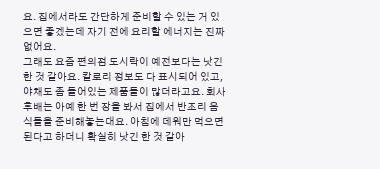요. 집에서라도 간단하게 준비할 수 있는 거 있으면 좋겠는데 자기 전에 요리할 에너지는 진짜 없어요.
그래도 요즘 편의점 도시락이 예전보다는 낫긴 한 것 같아요. 칼로리 정보도 다 표시되어 있고, 야채도 좀 들어있는 제품들이 많더라고요. 회사 후배는 아예 한 번 장을 봐서 집에서 반조리 음식들을 준비해놓는대요. 아침에 데워만 먹으면 된다고 하더니 확실히 낫긴 한 것 같아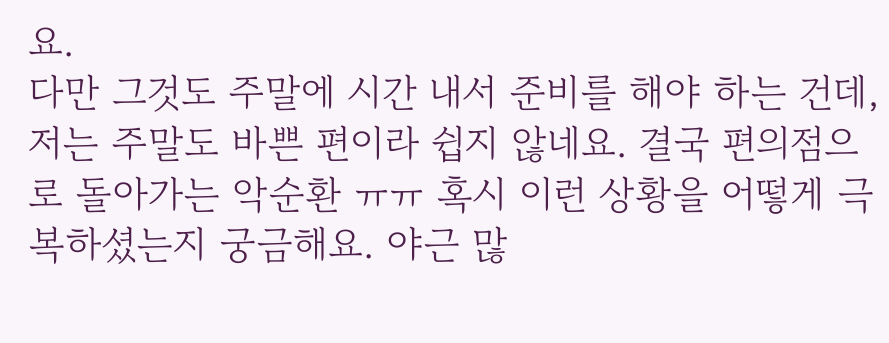요.
다만 그것도 주말에 시간 내서 준비를 해야 하는 건데, 저는 주말도 바쁜 편이라 쉽지 않네요. 결국 편의점으로 돌아가는 악순환 ㅠㅠ 혹시 이런 상황을 어떻게 극복하셨는지 궁금해요. 야근 많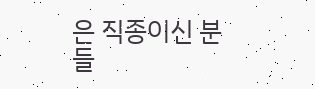은 직종이신 분들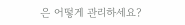은 어떻게 관리하세요?